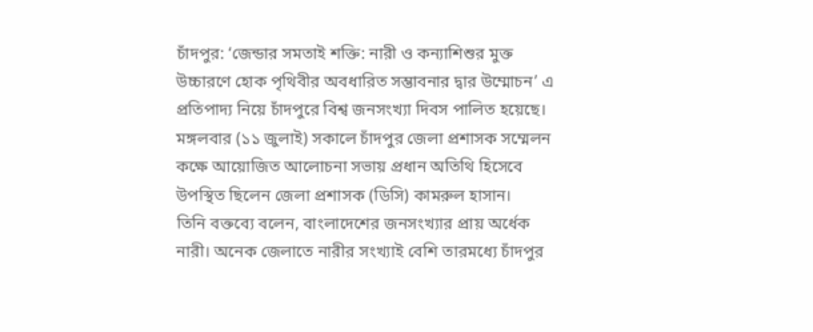চাঁদপুর: ‘জেন্ডার সমতাই শক্তি: নারী ও কন্যাশিশুর মুক্ত উচ্চারণে হোক পৃথিবীর অবধারিত সম্ভাবনার দ্বার উম্মোচন’ এ প্রতিপাদ্য নিয়ে চাঁদপুরে বিশ্ব জনসংখ্যা দিবস পালিত হয়েছে।
মঙ্গলবার (১১ জুলাই) সকালে চাঁদপুর জেলা প্রশাসক সম্মেলন কক্ষে আয়োজিত আলোচনা সভায় প্রধান অতিথি হিসেবে উপস্থিত ছিলেন জেলা প্রশাসক (ডিসি) কামরুল হাসান।
তিনি বক্তব্যে বলেন, বাংলাদেশের জনসংখ্যার প্রায় অর্ধেক নারী। অনেক জেলাতে নারীর সংখ্যাই বেশি তারমধ্যে চাঁদপুর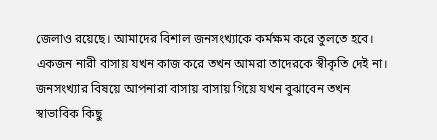জেলাও রয়েছে। আমাদের বিশাল জনসংখ্যাকে কর্মক্ষম করে তুলতে হবে। একজন নারী বাসায় যখন কাজ করে তখন আমরা তাদেরকে স্বীকৃতি দেই না। জনসংখ্যার বিষয়ে আপনারা বাসায় বাসায় গিয়ে যখন বুঝাবেন তখন স্বাভাবিক কিছু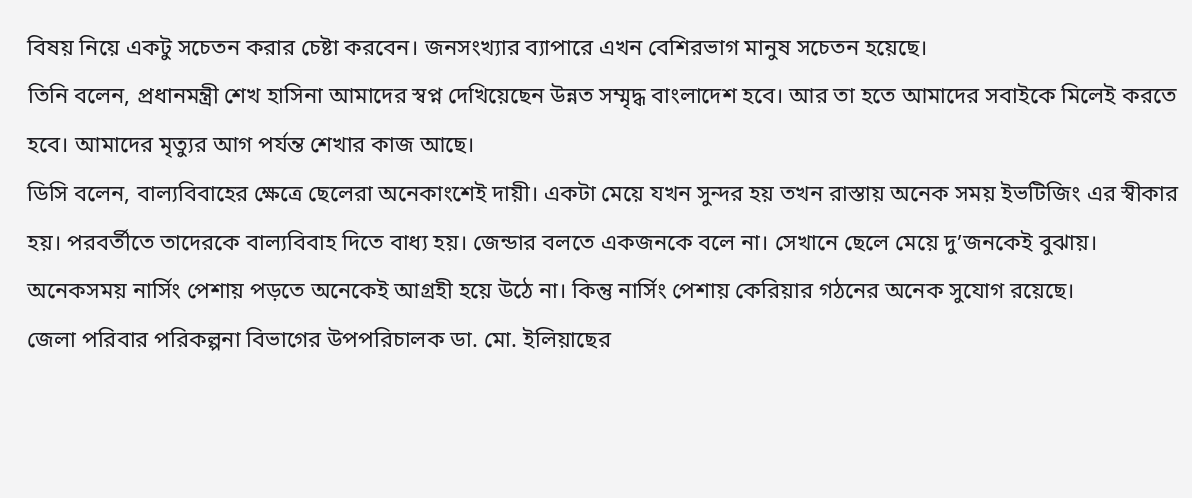বিষয় নিয়ে একটু সচেতন করার চেষ্টা করবেন। জনসংখ্যার ব্যাপারে এখন বেশিরভাগ মানুষ সচেতন হয়েছে।
তিনি বলেন, প্রধানমন্ত্রী শেখ হাসিনা আমাদের স্বপ্ন দেখিয়েছেন উন্নত সম্মৃদ্ধ বাংলাদেশ হবে। আর তা হতে আমাদের সবাইকে মিলেই করতে হবে। আমাদের মৃত্যুর আগ পর্যন্ত শেখার কাজ আছে।
ডিসি বলেন, বাল্যবিবাহের ক্ষেত্রে ছেলেরা অনেকাংশেই দায়ী। একটা মেয়ে যখন সুন্দর হয় তখন রাস্তায় অনেক সময় ইভটিজিং এর স্বীকার হয়। পরবর্তীতে তাদেরকে বাল্যবিবাহ দিতে বাধ্য হয়। জেন্ডার বলতে একজনকে বলে না। সেখানে ছেলে মেয়ে দু’জনকেই বুঝায়। অনেকসময় নার্সিং পেশায় পড়তে অনেকেই আগ্রহী হয়ে উঠে না। কিন্তু নার্সিং পেশায় কেরিয়ার গঠনের অনেক সুযোগ রয়েছে।
জেলা পরিবার পরিকল্পনা বিভাগের উপপরিচালক ডা. মো. ইলিয়াছের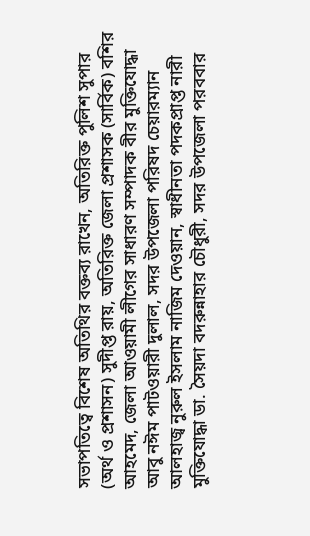সভাপতিত্বে বিশেষ অতিথির বক্তব্য রাখেন, অতিরিক্ত পুলিশ সুপার (অর্থ ও প্রশাসন) সুদীপ্ত রায়, অতিরিক্ত জেলা প্রশাসক (সার্বিক) বশির আহমেদ, জেলা আওয়ামী লীগের সাধারণ সম্পাদক বীর মুক্তিযোদ্ধা আবু নঈম পাটওয়ারী দুলাল, সদর উপজেলা পরিষদ চেয়ারম্যান আলহাজ্ব নুরুল ইসলাম নাজিম দেওয়ান, স্বাধীনতা পদকপ্রাপ্ত নারী মুক্তিযোদ্ধা ডা. সৈয়দা বদরুন্নাহার চৌধুরী, সদর উপজেলা পরববার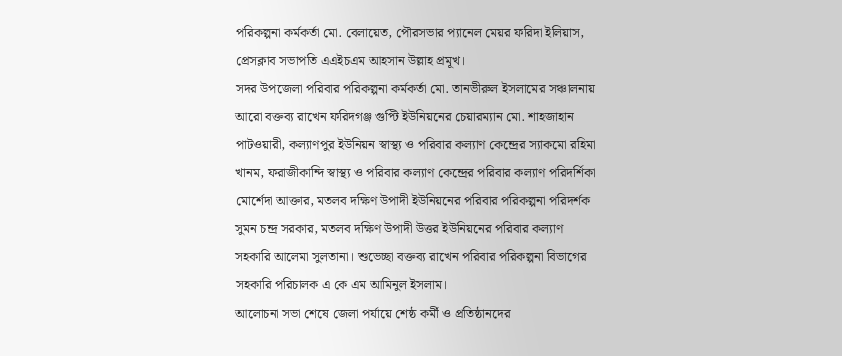পরিকল্পনা কর্মকর্তা মো. বেলায়েত, পৌরসভার প্যানেল মেয়র ফরিদা ইলিয়াস, প্রেসক্লাব সভাপতি এএইচএম আহসান উল্লাহ প্রমূখ।
সদর উপজেলা পরিবার পরিকল্পনা কর্মকর্তা মো. তানভীরুল ইসলামের সঞ্চালনায় আরো বক্তব্য রাখেন ফরিদগঞ্জ গুপ্টি ইউনিয়নের চেয়ারম্যান মো. শাহজাহান পাটওয়ারী, কল্যাণপুর ইউনিয়ন স্বাস্থ্য ও পরিবার কল্যাণ কেন্দ্রের স্যাকমো রহিমা খানম, ফরাজীকান্দি স্বাস্থ্য ও পরিবার কল্যাণ কেন্দ্রের পরিবার কল্যাণ পরিদর্শিকা মোর্শেদা আক্তার, মতলব দক্ষিণ উপাদী ইউনিয়নের পরিবার পরিকল্পনা পরিদর্শক সুমন চন্দ্র সরকার, মতলব দক্ষিণ উপাদী উত্তর ইউনিয়নের পরিবার কল্যাণ সহকারি আলেমা সুলতানা। শুভেচ্ছা বক্তব্য রাখেন পরিবার পরিকল্পনা বিভাগের সহকারি পরিচালক এ কে এম আমিনুল ইসলাম।
আলোচনা সভা শেষে জেলা পর্যায়ে শেষ্ঠ কর্মী ও প্রতিষ্ঠানদের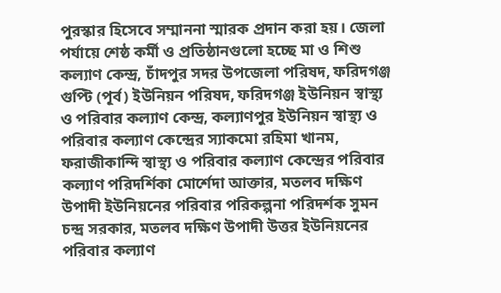পুরস্কার হিসেবে সম্মাননা স্মারক প্রদান করা হয়। জেলা পর্যায়ে শেষ্ঠ কর্মী ও প্রতিষ্ঠানগুলো হচ্ছে মা ও শিশু কল্যাণ কেন্দ্র, চাঁদপুর সদর উপজেলা পরিষদ, ফরিদগঞ্জ গুপ্টি (পূর্ব) ইউনিয়ন পরিষদ, ফরিদগঞ্জ ইউনিয়ন স্বাস্থ্য ও পরিবার কল্যাণ কেন্দ্র, কল্যাণপুর ইউনিয়ন স্বাস্থ্য ও পরিবার কল্যাণ কেন্দ্রের স্যাকমো রহিমা খানম, ফরাজীকান্দি স্বাস্থ্য ও পরিবার কল্যাণ কেন্দ্রের পরিবার কল্যাণ পরিদর্শিকা মোর্শেদা আক্তার, মতলব দক্ষিণ উপাদী ইউনিয়নের পরিবার পরিকল্পনা পরিদর্শক সুমন চন্দ্র সরকার, মতলব দক্ষিণ উপাদী উত্তর ইউনিয়নের পরিবার কল্যাণ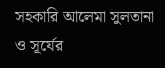সহকারি আলেমা সুলতানা ও সূর্যের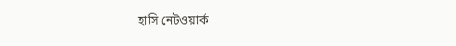হাসি নেটওয়ার্ক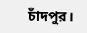চাঁদপুর।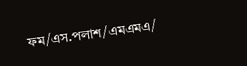ফম/এস.পলাশ/এমএমএ/